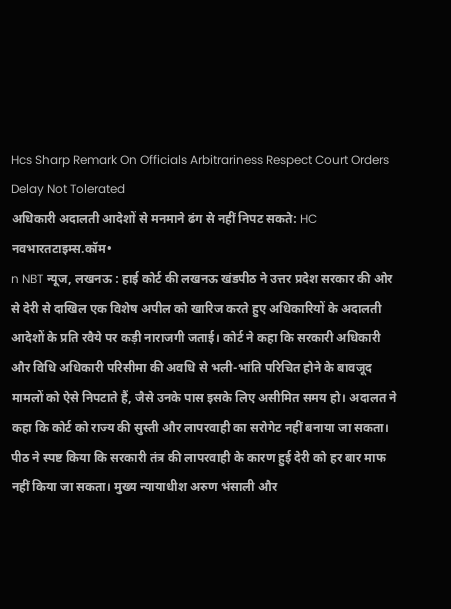Hcs Sharp Remark On Officials Arbitrariness Respect Court Orders Delay Not Tolerated
अधिकारी अदालती आदेशों से मनमाने ढंग से नहीं निपट सकते: HC
नवभारतटाइम्स.कॉम•
n NBT न्यूज, लखनऊ : हाई कोर्ट की लखनऊ खंडपीठ ने उत्तर प्रदेश सरकार की ओर से देरी से दाखिल एक विशेष अपील को खारिज करते हुए अधिकारियों के अदालती आदेशों के प्रति रवैये पर कड़ी नाराजगी जताई। कोर्ट ने कहा कि सरकारी अधिकारी और विधि अधिकारी परिसीमा की अवधि से भली-भांति परिचित होने के बावजूद मामलों को ऐसे निपटाते हैं, जैसे उनके पास इसके लिए असीमित समय हो। अदालत ने कहा कि कोर्ट को राज्य की सुस्ती और लापरवाही का सरोगेट नहीं बनाया जा सकता। पीठ ने स्पष्ट किया कि सरकारी तंत्र की लापरवाही के कारण हुई देरी को हर बार माफ नहीं किया जा सकता। मुख्य न्यायाधीश अरुण भंसाली और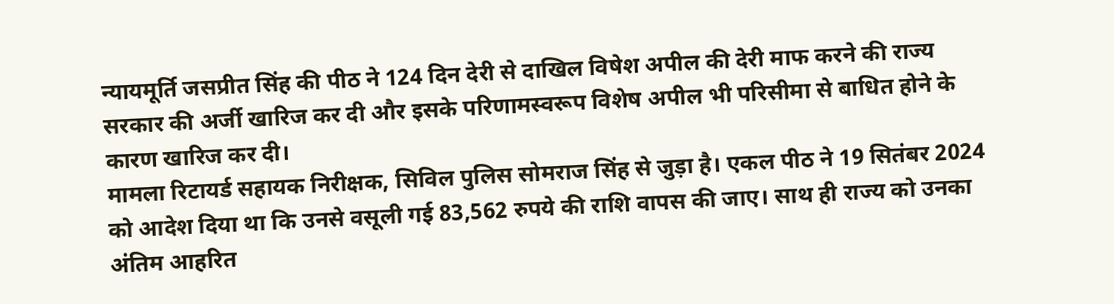न्यायमूर्ति जसप्रीत सिंह की पीठ ने 124 दिन देरी से दाखिल विषेश अपील की देरी माफ करने की राज्य सरकार की अर्जी खारिज कर दी और इसके परिणामस्वरूप विशेष अपील भी परिसीमा से बाधित होने के कारण खारिज कर दी।
मामला रिटायर्ड सहायक निरीक्षक, सिविल पुलिस सोमराज सिंह से जुड़ा है। एकल पीठ ने 19 सितंबर 2024 को आदेश दिया था कि उनसे वसूली गई 83,562 रुपये की राशि वापस की जाए। साथ ही राज्य को उनका अंतिम आहरित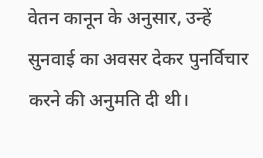वेतन कानून के अनुसार, उन्हें सुनवाई का अवसर देकर पुनर्विचार करने की अनुमति दी थी।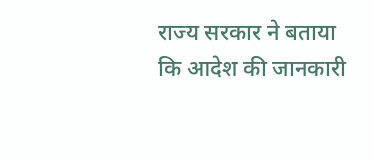राज्य सरकार ने बताया कि आदेश की जानकारी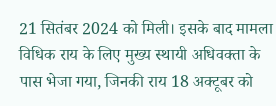21 सितंबर 2024 को मिली। इसके बाद मामला विधिक राय के लिए मुख्य स्थायी अधिवक्ता के पास भेजा गया, जिनकी राय 18 अक्टूबर को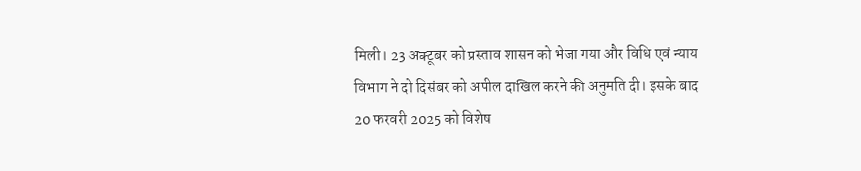मिली। 23 अक्टूबर को प्रस्ताव शासन को भेजा गया और विधि एवं न्याय विभाग ने दो दिसंबर को अपील दाखिल करने की अनुमति दी। इसके बाद 20 फरवरी 2025 को विशेष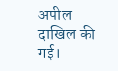अपील दाखिल की गई।